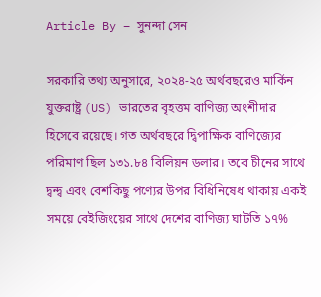Article By – সুনন্দা সেন

সরকারি তথ্য অনুসারে, ২০২৪-২৫ অর্থবছরেও মার্কিন যুক্তরাষ্ট্র (US) ভারতের বৃহত্তম বাণিজ্য অংশীদার হিসেবে রয়েছে। গত অর্থবছরে দ্বিপাক্ষিক বাণিজ্যের পরিমাণ ছিল ১৩১.৮৪ বিলিয়ন ডলার। তবে চীনের সাথে দ্বন্দ্ব এবং বেশকিছু পণ্যের উপর বিধিনিষেধ থাকায় একই সময়ে বেইজিংয়ের সাথে দেশের বাণিজ্য ঘাটতি ১৭%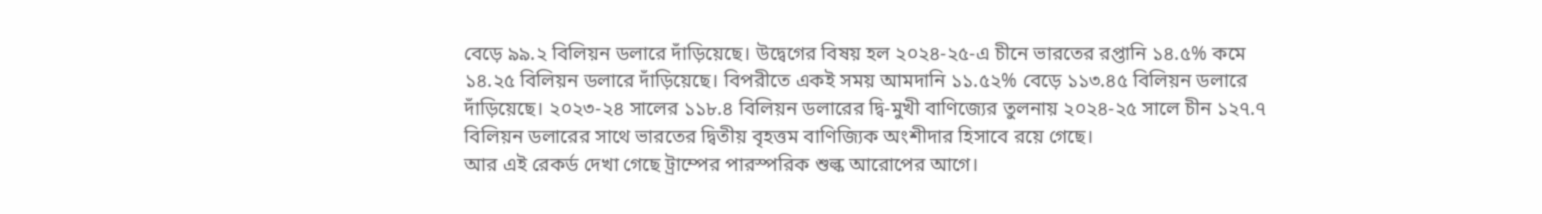বেড়ে ৯৯.২ বিলিয়ন ডলারে দাঁড়িয়েছে। উদ্বেগের বিষয় হল ২০২৪-২৫-এ চীনে ভারতের রপ্তানি ১৪.৫% কমে ১৪.২৫ বিলিয়ন ডলারে দাঁড়িয়েছে। বিপরীতে একই সময় আমদানি ১১.৫২% বেড়ে ১১৩.৪৫ বিলিয়ন ডলারে দাঁড়িয়েছে। ২০২৩-২৪ সালের ১১৮.৪ বিলিয়ন ডলারের দ্বি-মুখী বাণিজ্যের তুলনায় ২০২৪-২৫ সালে চীন ১২৭.৭ বিলিয়ন ডলারের সাথে ভারতের দ্বিতীয় বৃহত্তম বাণিজ্যিক অংশীদার হিসাবে রয়ে গেছে।
আর এই রেকর্ড দেখা গেছে ট্রাম্পের পারস্পরিক শুল্ক আরোপের আগে।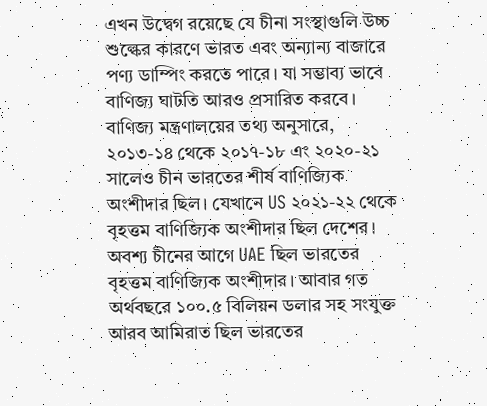এখন উদ্বেগ রয়েছে যে চীনা সংস্থাগুলি উচ্চ শুল্কের কারণে ভারত এবং অন্যান্য বাজারে পণ্য ডাম্পিং করতে পারে। যা সম্ভাব্য ভাবে বাণিজ্য ঘাটতি আরও প্রসারিত করবে। বাণিজ্য মন্ত্রণালয়ের তথ্য অনুসারে, ২০১৩-১৪ থেকে ২০১৭-১৮ এং ২০২০-২১ সালেও চীন ভারতের শীর্ষ বাণিজ্যিক অংশীদার ছিল। যেখানে US ২০২১-২২ থেকে বৃহত্তম বাণিজ্যিক অংশীদার ছিল দেশের। অবশ্য চীনের আগে UAE ছিল ভারতের বৃহত্তম বাণিজ্যিক অংশীদার। আবার গত অর্থবছরে ১০০.৫ বিলিয়ন ডলার সহ সংযুক্ত আরব আমিরাত ছিল ভারতের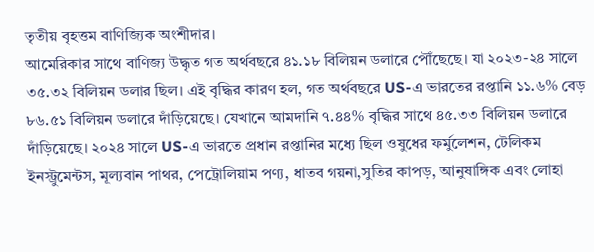তৃতীয় বৃহত্তম বাণিজ্যিক অংশীদার।
আমেরিকার সাথে বাণিজ্য উদ্ধৃত গত অর্থবছরে ৪১.১৮ বিলিয়ন ডলারে পৌঁছেছে। যা ২০২৩-২৪ সালে ৩৫.৩২ বিলিয়ন ডলার ছিল। এই বৃদ্ধির কারণ হল, গত অর্থবছরে US-এ ভারতের রপ্তানি ১১.৬% বেড় ৮৬.৫১ বিলিয়ন ডলারে দাঁড়িয়েছে। যেখানে আমদানি ৭.৪৪% বৃদ্ধির সাথে ৪৫.৩৩ বিলিয়ন ডলারে দাঁড়িয়েছে। ২০২৪ সালে US-এ ভারতে প্রধান রপ্তানির মধ্যে ছিল ওষুধের ফর্মুলেশন, টেলিকম ইনস্ট্রুমেন্টস, মূল্যবান পাথর, পেট্রোলিয়াম পণ্য, ধাতব গয়না,সুতির কাপড়, আনুষাঙ্গিক এবং লোহা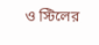ও স্টিলের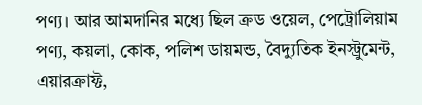পণ্য। আর আমদানির মধ্যে ছিল ক্রড ওয়েল, পেট্রোলিয়াম পণ্য, কয়লা, কোক, পলিশ ডায়মন্ড, বৈদ্যুতিক ইনস্ট্রুমেন্ট, এয়ারক্রাফ্ট,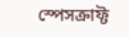স্পেসক্রাফ্ট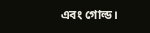এবং গোল্ড।